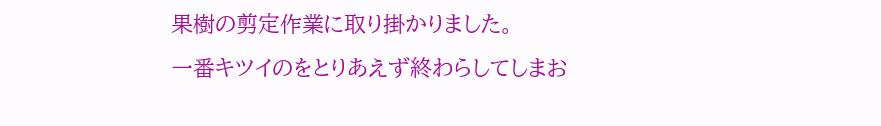果樹の剪定作業に取り掛かりました。
一番キツイのをとりあえず終わらしてしまお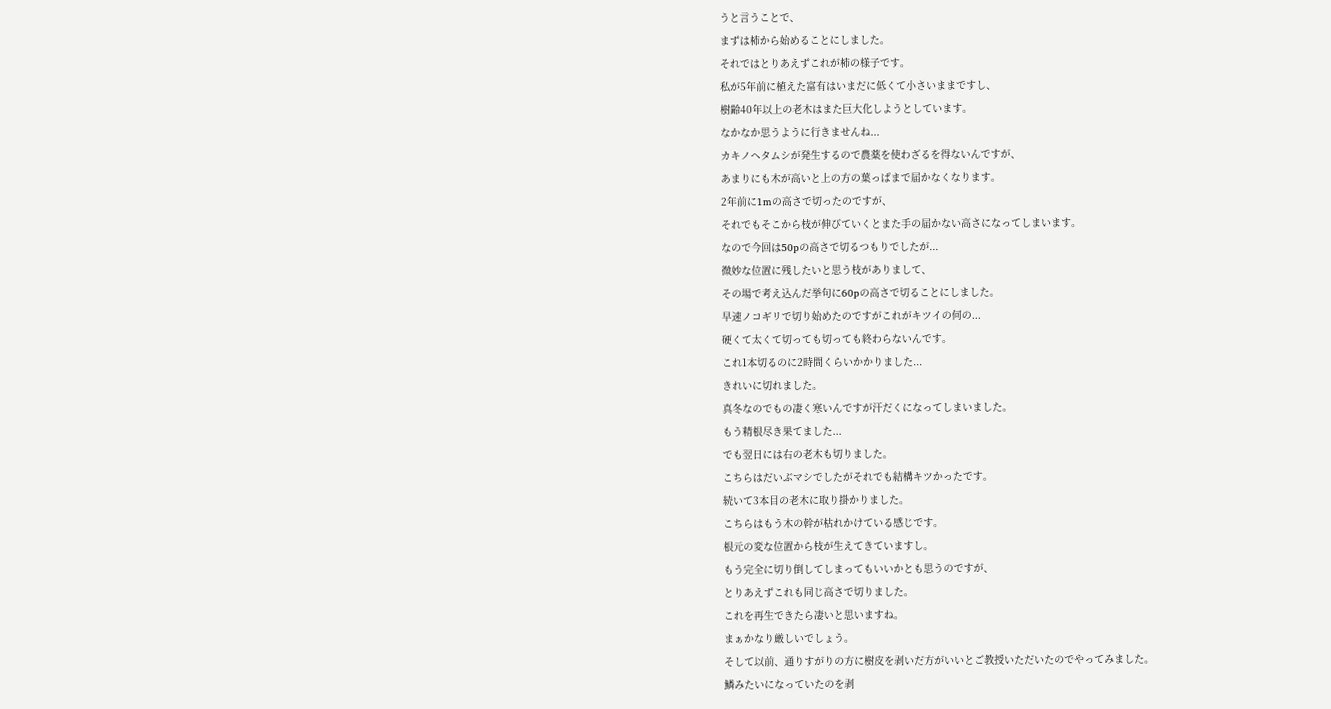うと言うことで、
まずは柿から始めることにしました。
それではとりあえずこれが柿の様子です。
私が5年前に植えた富有はいまだに低くて小さいままですし、
樹齢40年以上の老木はまた巨大化しようとしています。
なかなか思うように行きませんね...
カキノヘタムシが発生するので農薬を使わざるを得ないんですが、
あまりにも木が高いと上の方の葉っぱまで届かなくなります。
2年前に1mの高さで切ったのですが、
それでもそこから枝が伸びていくとまた手の届かない高さになってしまいます。
なので今回は50pの高さで切るつもりでしたが...
微妙な位置に残したいと思う枝がありまして、
その場で考え込んだ挙句に60pの高さで切ることにしました。
早速ノコギリで切り始めたのですがこれがキツイの何の...
硬くて太くて切っても切っても終わらないんです。
これ1本切るのに2時間くらいかかりました...
きれいに切れました。
真冬なのでもの凄く寒いんですが汗だくになってしまいました。
もう精根尽き果てました...
でも翌日には右の老木も切りました。
こちらはだいぶマシでしたがそれでも結構キツかったです。
続いて3本目の老木に取り掛かりました。
こちらはもう木の幹が枯れかけている感じです。
根元の変な位置から枝が生えてきていますし。
もう完全に切り倒してしまってもいいかとも思うのですが、
とりあえずこれも同じ高さで切りました。
これを再生できたら凄いと思いますね。
まぁかなり厳しいでしょう。
そして以前、通りすがりの方に樹皮を剥いだ方がいいとご教授いただいたのでやってみました。
鱗みたいになっていたのを剥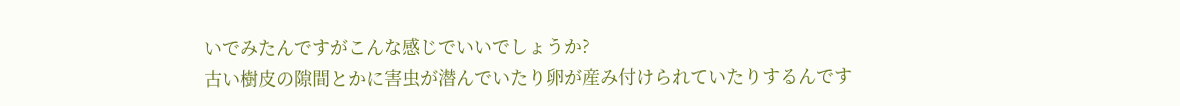いでみたんですがこんな感じでいいでしょうか?
古い樹皮の隙間とかに害虫が潜んでいたり卵が産み付けられていたりするんです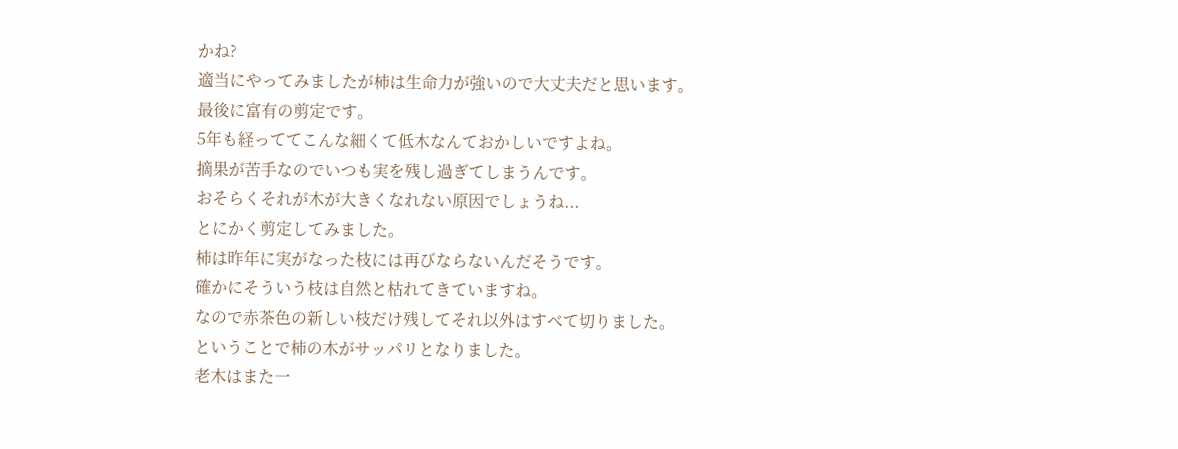かね?
適当にやってみましたが柿は生命力が強いので大丈夫だと思います。
最後に富有の剪定です。
5年も経っててこんな細くて低木なんておかしいですよね。
摘果が苦手なのでいつも実を残し過ぎてしまうんです。
おそらくそれが木が大きくなれない原因でしょうね...
とにかく剪定してみました。
柿は昨年に実がなった枝には再びならないんだそうです。
確かにそういう枝は自然と枯れてきていますね。
なので赤茶色の新しい枝だけ残してそれ以外はすべて切りました。
ということで柿の木がサッパリとなりました。
老木はまた一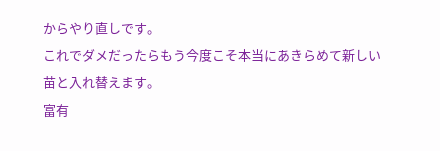からやり直しです。
これでダメだったらもう今度こそ本当にあきらめて新しい苗と入れ替えます。
富有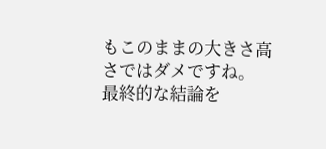もこのままの大きさ高さではダメですね。
最終的な結論を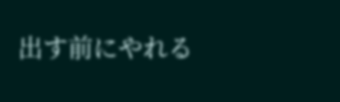出す前にやれる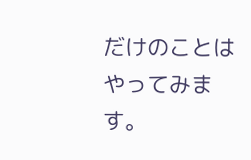だけのことはやってみます。